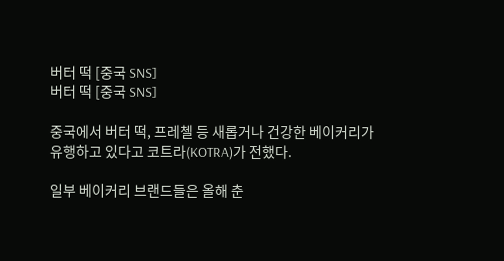버터 떡 [중국 SNS]
버터 떡 [중국 SNS]

중국에서 버터 떡, 프레첼 등 새롭거나 건강한 베이커리가 유행하고 있다고 코트라(KOTRA)가 전했다.

일부 베이커리 브랜드들은 올해 춘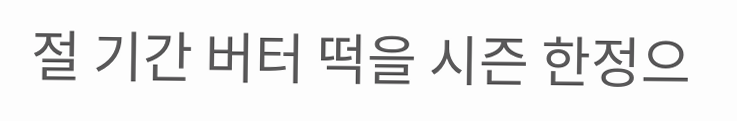절 기간 버터 떡을 시즌 한정으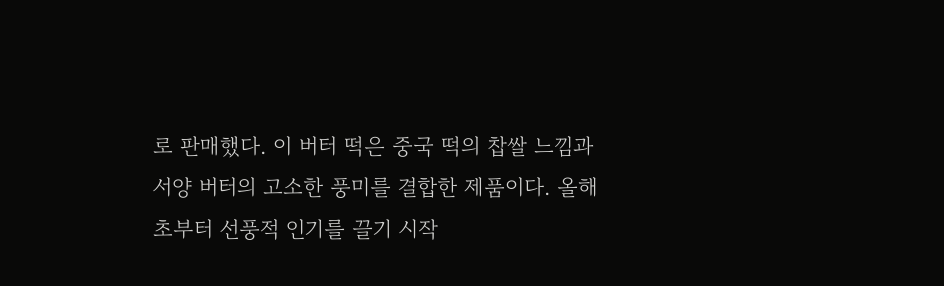로 판매했다. 이 버터 떡은 중국 떡의 찹쌀 느낌과 서양 버터의 고소한 풍미를 결합한 제품이다. 올해 초부터 선풍적 인기를 끌기 시작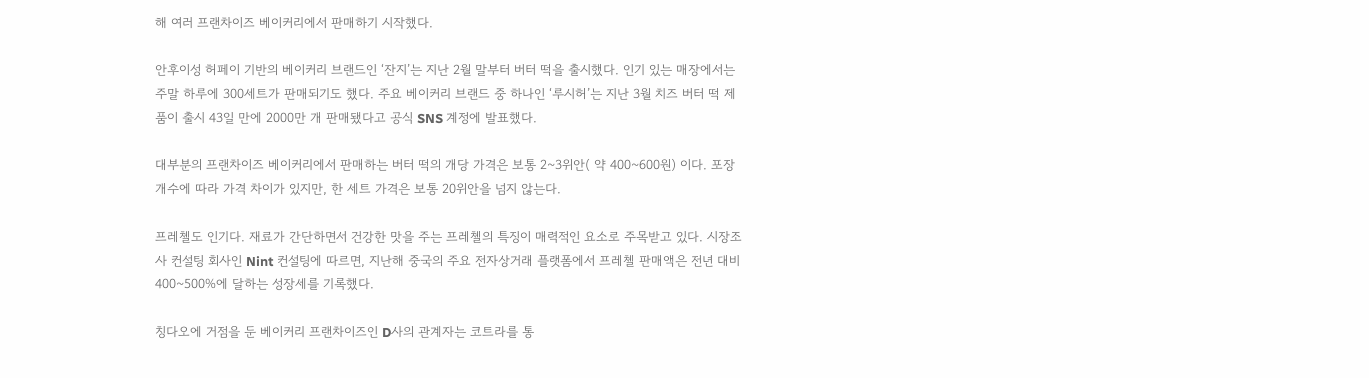해 여러 프랜차이즈 베이커리에서 판매하기 시작했다.

안후이성 허페이 기반의 베이커리 브랜드인 ‘잔지’는 지난 2월 말부터 버터 떡을 출시했다. 인기 있는 매장에서는 주말 하루에 300세트가 판매되기도 했다. 주요 베이커리 브랜드 중 하나인 ‘루시허’는 지난 3월 치즈 버터 떡 제품이 출시 43일 만에 2000만 개 판매됐다고 공식 SNS 계정에 발표했다.

대부분의 프랜차이즈 베이커리에서 판매하는 버터 떡의 개당 가격은 보통 2~3위안( 약 400~600원) 이다. 포장 개수에 따라 가격 차이가 있지만, 한 세트 가격은 보통 20위안을 넘지 않는다.

프레첼도 인기다. 재료가 간단하면서 건강한 맛을 주는 프레첼의 특징이 매력적인 요소로 주목받고 있다. 시장조사 컨설팅 회사인 Nint 컨설팅에 따르면, 지난해 중국의 주요 전자상거래 플랫폼에서 프레첼 판매액은 전년 대비 400~500%에 달하는 성장세를 기록했다.

칭다오에 거점을 둔 베이커리 프랜차이즈인 D사의 관계자는 코트라를 통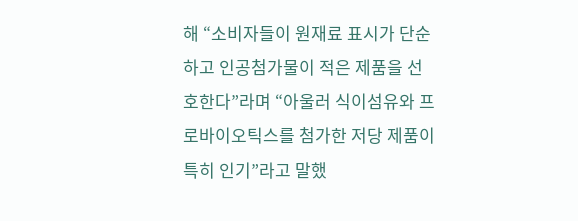해 “소비자들이 원재료 표시가 단순하고 인공첨가물이 적은 제품을 선호한다”라며 “아울러 식이섬유와 프로바이오틱스를 첨가한 저당 제품이 특히 인기”라고 말했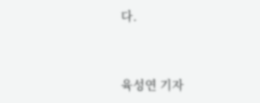다.


육성연 기자